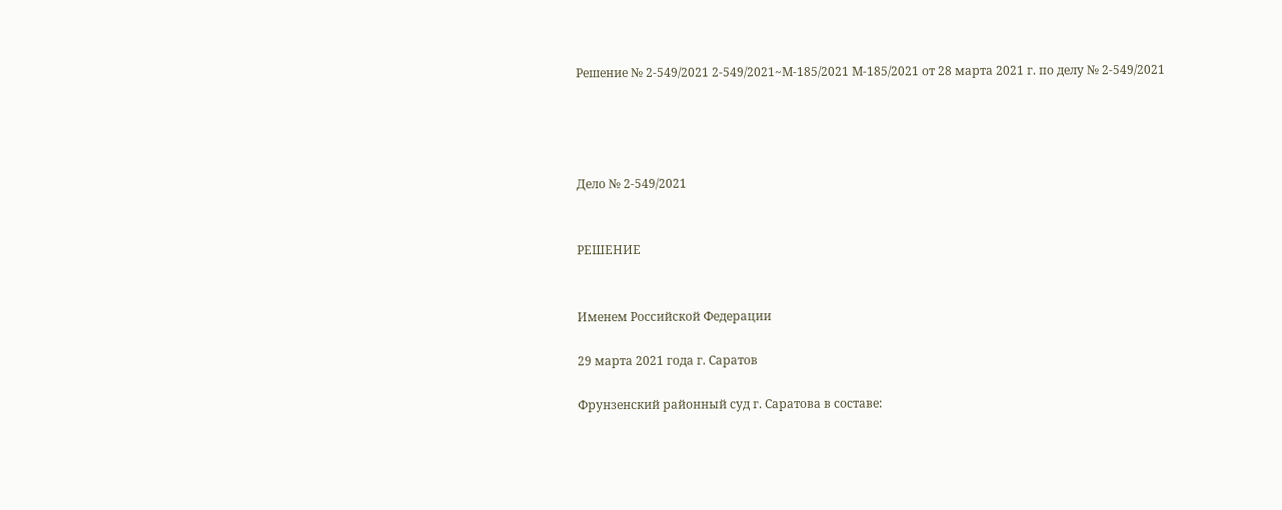Решение № 2-549/2021 2-549/2021~М-185/2021 М-185/2021 от 28 марта 2021 г. по делу № 2-549/2021




Дело № 2-549/2021


РЕШЕНИЕ


Именем Российской Федерации

29 марта 2021 года г. Саратов

Фрунзенский районный суд г. Саратова в составе: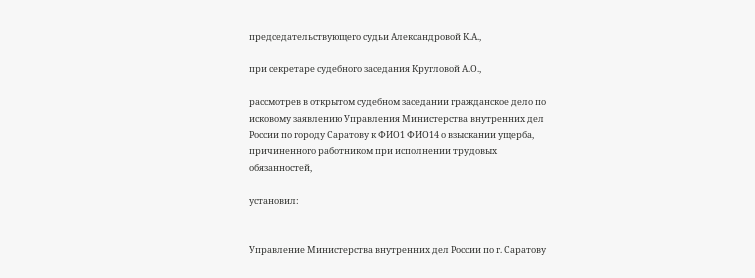председательствующего судьи Александровой К.А.,

при секретаре судебного заседания Кругловой А.О.,

рассмотрев в открытом судебном заседании гражданское дело по исковому заявлению Управления Министерства внутренних дел России по городу Саратову к ФИО1 ФИО14 о взыскании ущерба, причиненного работником при исполнении трудовых обязанностей,

установил:


Управление Министерства внутренних дел России по г. Саратову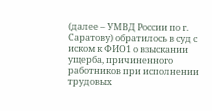(далее – УМВД России по г. Саратову) обратилось в суд с иском к ФИО1 о взыскании ущерба, причиненного работников при исполнении трудовых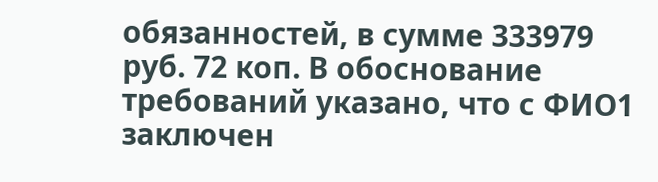обязанностей, в сумме 333979 руб. 72 коп. В обоснование требований указано, что с ФИО1 заключен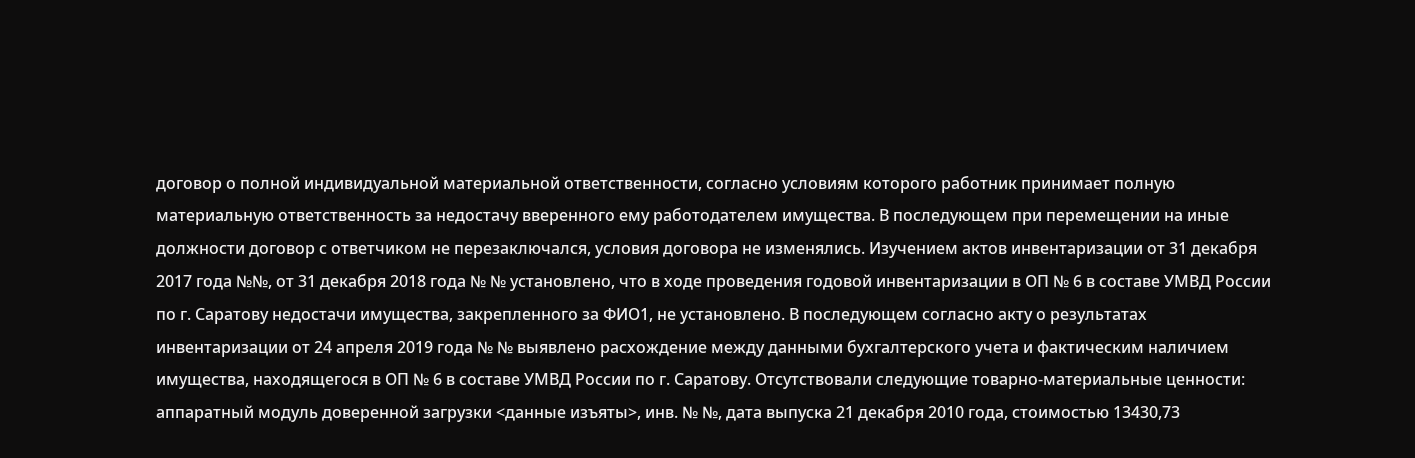договор о полной индивидуальной материальной ответственности, согласно условиям которого работник принимает полную материальную ответственность за недостачу вверенного ему работодателем имущества. В последующем при перемещении на иные должности договор с ответчиком не перезаключался, условия договора не изменялись. Изучением актов инвентаризации от 31 декабря 2017 года №№, от 31 декабря 2018 года № № установлено, что в ходе проведения годовой инвентаризации в ОП № 6 в составе УМВД России по г. Саратову недостачи имущества, закрепленного за ФИО1, не установлено. В последующем согласно акту о результатах инвентаризации от 24 апреля 2019 года № № выявлено расхождение между данными бухгалтерского учета и фактическим наличием имущества, находящегося в ОП № 6 в составе УМВД России по г. Саратову. Отсутствовали следующие товарно-материальные ценности: аппаратный модуль доверенной загрузки <данные изъяты>, инв. № №, дата выпуска 21 декабря 2010 года, стоимостью 13430,73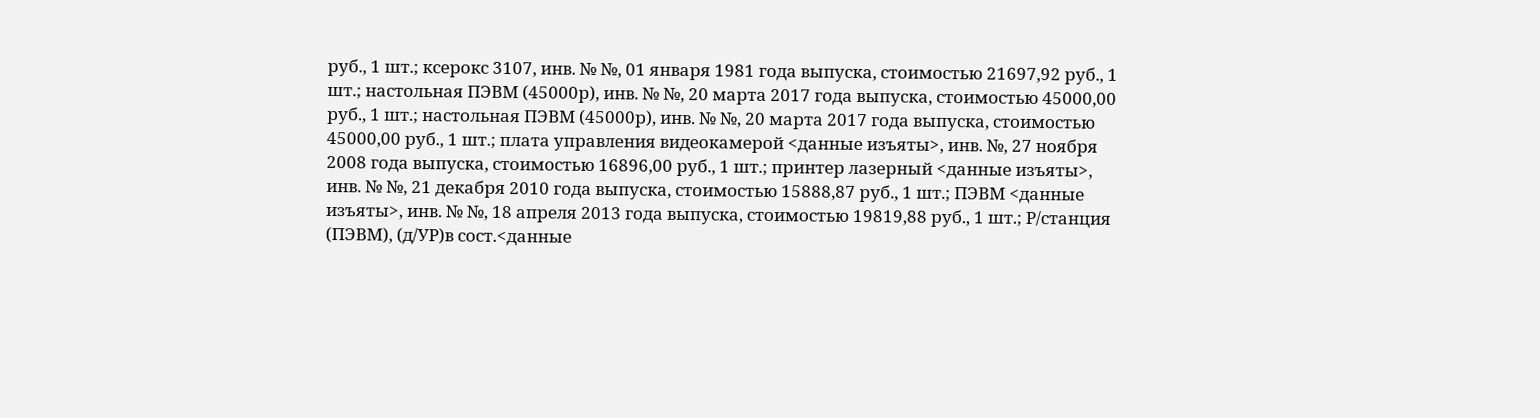руб., 1 шт.; ксерокс 3107, инв. № №, 01 января 1981 года выпуска, стоимостью 21697,92 руб., 1 шт.; настольная ПЭВМ (45000р), инв. № №, 20 марта 2017 года выпуска, стоимостью 45000,00 руб., 1 шт.; настольная ПЭВМ (45000р), инв. № №, 20 марта 2017 года выпуска, стоимостью 45000,00 руб., 1 шт.; плата управления видеокамерой <данные изъяты>, инв. №, 27 ноября 2008 года выпуска, стоимостью 16896,00 руб., 1 шт.; принтер лазерный <данные изъяты>, инв. № №, 21 декабря 2010 года выпуска, стоимостью 15888,87 руб., 1 шт.; ПЭВМ <данные изъяты>, инв. № №, 18 апреля 2013 года выпуска, стоимостью 19819,88 руб., 1 шт.; Р/станция (ПЭВМ), (д/УР)в сост.<данные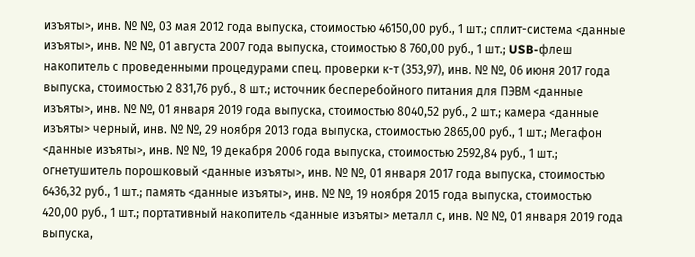изъяты>, инв. № №, 03 мая 2012 года выпуска, стоимостью 46150,00 руб., 1 шт.; сплит-система <данные изъяты>, инв. № №, 01 августа 2007 года выпуска, стоимостью 8 760,00 руб., 1 шт.; USB-флеш накопитель с проведенными процедурами спец. проверки к-т (353,97), инв. № №, 06 июня 2017 года выпуска, стоимостью 2 831,76 руб., 8 шт.; источник бесперебойного питания для ПЭВМ <данные изъяты>, инв. № №, 01 января 2019 года выпуска, стоимостью 8040,52 руб., 2 шт.; камера <данные изъяты> черный, инв. № №, 29 ноября 2013 года выпуска, стоимостью 2865,00 руб., 1 шт.; Мегафон <данные изъяты>, инв. № №, 19 декабря 2006 года выпуска, стоимостью 2592,84 руб., 1 шт.; огнетушитель порошковый <данные изъяты>, инв. № №, 01 января 2017 года выпуска, стоимостью 6436,32 руб., 1 шт.; память <данные изъяты>, инв. № №, 19 ноября 2015 года выпуска, стоимостью 420,00 руб., 1 шт.; портативный накопитель <данные изъяты> металл с, инв. № №, 01 января 2019 года выпуска,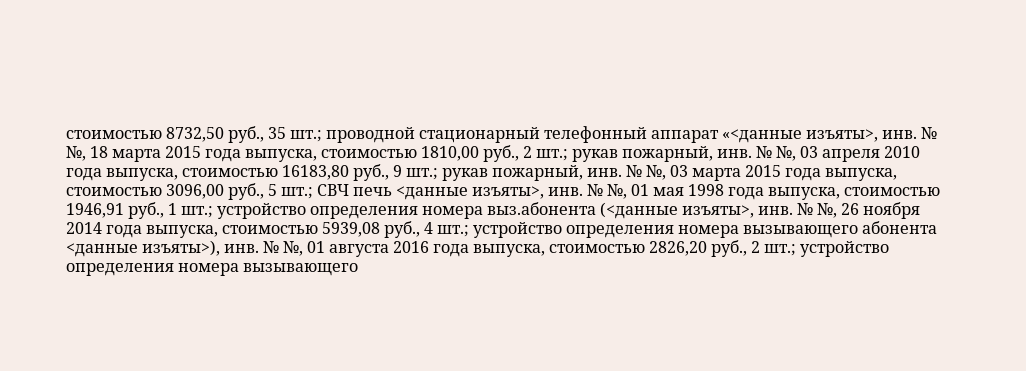стоимостью 8732,50 руб., 35 шт.; проводной стационарный телефонный аппарат «<данные изъяты>, инв. № №, 18 марта 2015 года выпуска, стоимостью 1810,00 руб., 2 шт.; рукав пожарный, инв. № №, 03 апреля 2010 года выпуска, стоимостью 16183,80 руб., 9 шт.; рукав пожарный, инв. № №, 03 марта 2015 года выпуска, стоимостью 3096,00 руб., 5 шт.; СВЧ печь <данные изъяты>, инв. № №, 01 мая 1998 года выпуска, стоимостью 1946,91 руб., 1 шт.; устройство определения номера выз.абонента (<данные изъяты>, инв. № №, 26 ноября 2014 года выпуска, стоимостью 5939,08 руб., 4 шт.; устройство определения номера вызывающего абонента <данные изъяты>), инв. № №, 01 августа 2016 года выпуска, стоимостью 2826,20 руб., 2 шт.; устройство определения номера вызывающего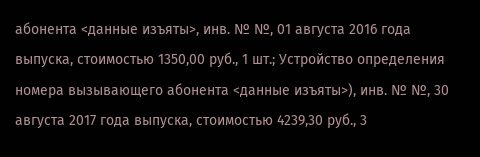абонента <данные изъяты>, инв. № №, 01 августа 2016 года выпуска, стоимостью 1350,00 руб., 1 шт.; Устройство определения номера вызывающего абонента <данные изъяты>), инв. № №, 30 августа 2017 года выпуска, стоимостью 4239,30 руб., 3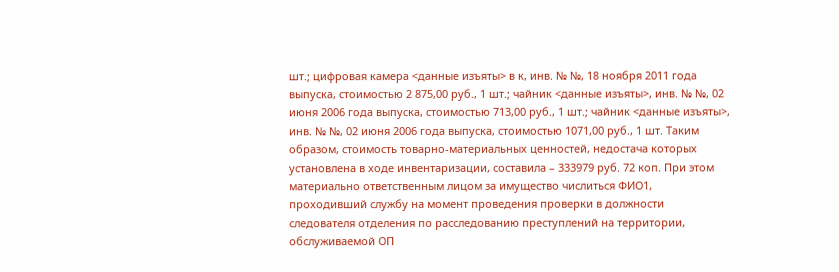шт.; цифровая камера <данные изъяты> в к, инв. № №, 18 ноября 2011 года выпуска, стоимостью 2 875,00 руб., 1 шт.; чайник <данные изъяты>, инв. № №, 02 июня 2006 года выпуска, стоимостью 713,00 руб., 1 шт.; чайник <данные изъяты>, инв. № №, 02 июня 2006 года выпуска, стоимостью 1071,00 руб., 1 шт. Таким образом, стоимость товарно-материальных ценностей, недостача которых установлена в ходе инвентаризации, составила – 333979 руб. 72 коп. При этом материально ответственным лицом за имущество числиться ФИО1, проходивший службу на момент проведения проверки в должности следователя отделения по расследованию преступлений на территории, обслуживаемой ОП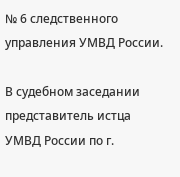№ 6 следственного управления УМВД России.

В судебном заседании представитель истца УМВД России по г.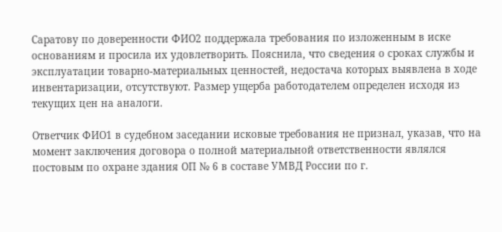Саратову по доверенности ФИО2 поддержала требования по изложенным в иске основаниям и просила их удовлетворить. Пояснила, что сведения о сроках службы и эксплуатации товарно-материальных ценностей, недостача которых выявлена в ходе инвентаризации, отсутствуют. Размер ущерба работодателем определен исходя из текущих цен на аналоги.

Ответчик ФИО1 в судебном заседании исковые требования не признал, указав, что на момент заключения договора о полной материальной ответственности являлся постовым по охране здания ОП № 6 в составе УМВД России по г.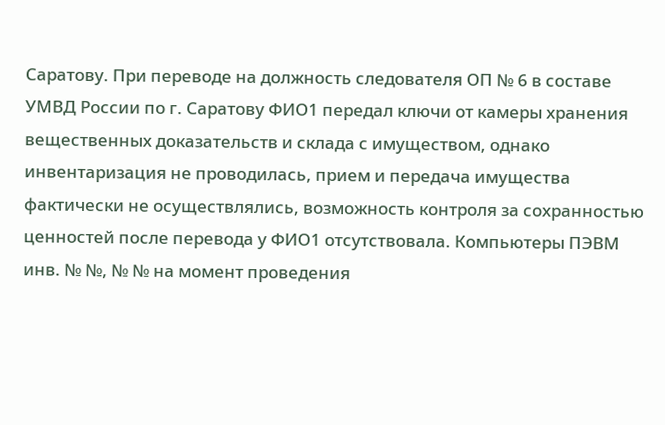Саратову. При переводе на должность следователя ОП № 6 в составе УМВД России по г. Саратову ФИО1 передал ключи от камеры хранения вещественных доказательств и склада с имуществом, однако инвентаризация не проводилась, прием и передача имущества фактически не осуществлялись, возможность контроля за сохранностью ценностей после перевода у ФИО1 отсутствовала. Компьютеры ПЭВМ инв. № №, № № на момент проведения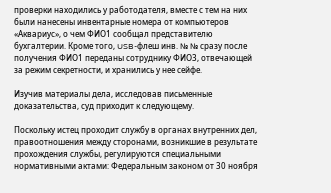проверки находились у работодателя, вместе с тем на них были нанесены инвентарные номера от компьютеров «Аквариус», о чем ФИО1 сообщал представителю бухгалтерии. Кроме того, USB-флеш инв. № № сразу после получения ФИО1 переданы сотруднику ФИО3, отвечающей за режим секретности, и хранились у нее сейфе.

Изучив материалы дела, исследовав письменные доказательства, суд приходит к следующему.

Поскольку истец проходит службу в органах внутренних дел, правоотношения между сторонами, возникшие в результате прохождения службы, регулируются специальными нормативными актами: Федеральным законом от 30 ноября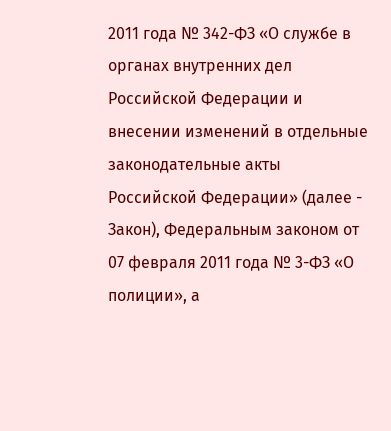2011 года № 342-ФЗ «О службе в органах внутренних дел Российской Федерации и внесении изменений в отдельные законодательные акты Российской Федерации» (далее - Закон), Федеральным законом от 07 февраля 2011 года № 3-ФЗ «О полиции», а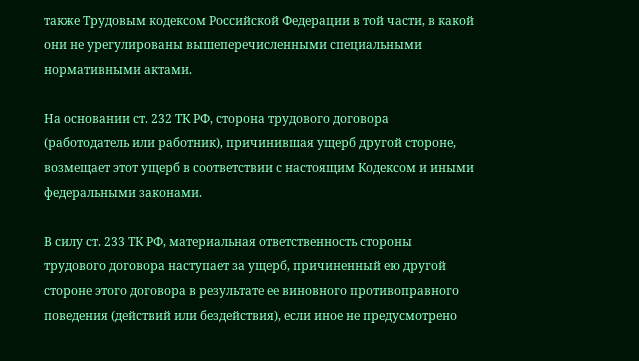также Трудовым кодексом Российской Федерации в той части, в какой они не урегулированы вышеперечисленными специальными нормативными актами.

На основании ст. 232 ТК РФ, сторона трудового договора (работодатель или работник), причинившая ущерб другой стороне, возмещает этот ущерб в соответствии с настоящим Кодексом и иными федеральными законами.

В силу ст. 233 ТК РФ, материальная ответственность стороны трудового договора наступает за ущерб, причиненный ею другой стороне этого договора в результате ее виновного противоправного поведения (действий или бездействия), если иное не предусмотрено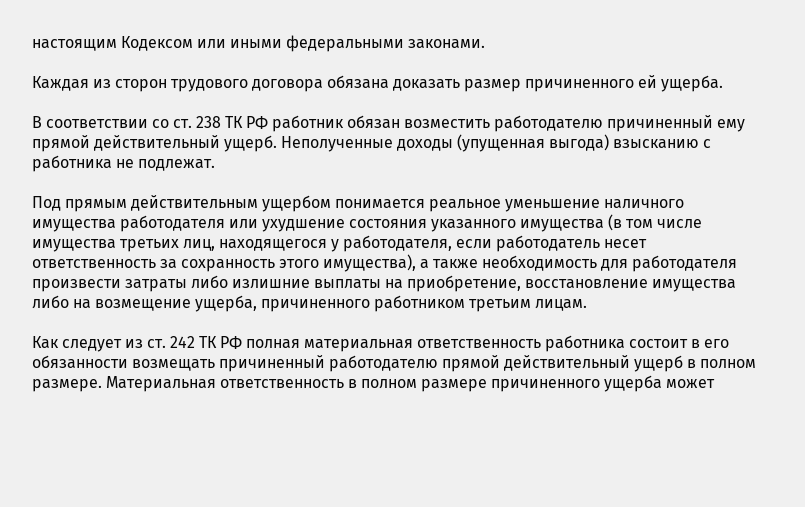настоящим Кодексом или иными федеральными законами.

Каждая из сторон трудового договора обязана доказать размер причиненного ей ущерба.

В соответствии со ст. 238 ТК РФ работник обязан возместить работодателю причиненный ему прямой действительный ущерб. Неполученные доходы (упущенная выгода) взысканию с работника не подлежат.

Под прямым действительным ущербом понимается реальное уменьшение наличного имущества работодателя или ухудшение состояния указанного имущества (в том числе имущества третьих лиц, находящегося у работодателя, если работодатель несет ответственность за сохранность этого имущества), а также необходимость для работодателя произвести затраты либо излишние выплаты на приобретение, восстановление имущества либо на возмещение ущерба, причиненного работником третьим лицам.

Как следует из ст. 242 ТК РФ полная материальная ответственность работника состоит в его обязанности возмещать причиненный работодателю прямой действительный ущерб в полном размере. Материальная ответственность в полном размере причиненного ущерба может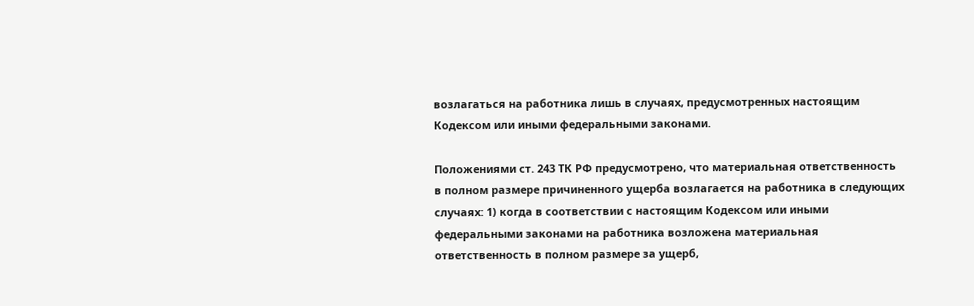возлагаться на работника лишь в случаях, предусмотренных настоящим Кодексом или иными федеральными законами.

Положениями ст. 243 ТК РФ предусмотрено, что материальная ответственность в полном размере причиненного ущерба возлагается на работника в следующих случаях: 1) когда в соответствии с настоящим Кодексом или иными федеральными законами на работника возложена материальная ответственность в полном размере за ущерб,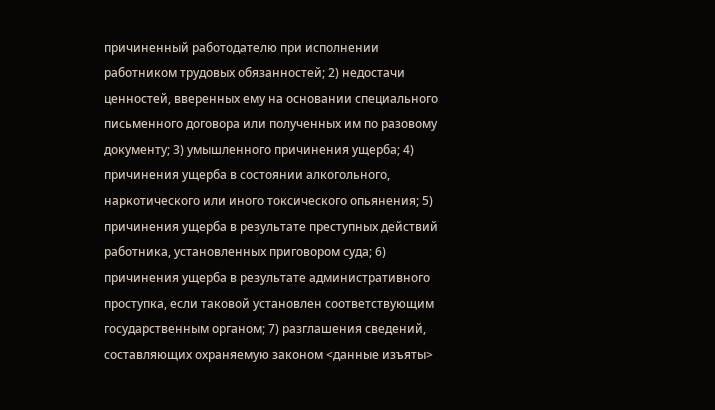причиненный работодателю при исполнении работником трудовых обязанностей; 2) недостачи ценностей, вверенных ему на основании специального письменного договора или полученных им по разовому документу; 3) умышленного причинения ущерба; 4) причинения ущерба в состоянии алкогольного, наркотического или иного токсического опьянения; 5) причинения ущерба в результате преступных действий работника, установленных приговором суда; 6) причинения ущерба в результате административного проступка, если таковой установлен соответствующим государственным органом; 7) разглашения сведений, составляющих охраняемую законом <данные изъяты>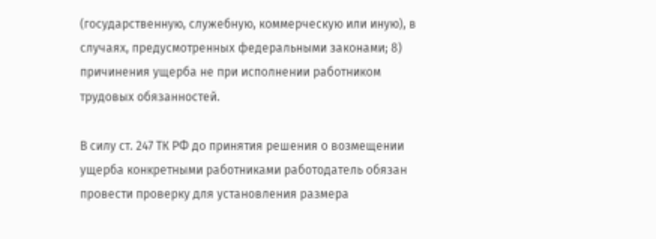(государственную, служебную, коммерческую или иную), в случаях, предусмотренных федеральными законами; 8) причинения ущерба не при исполнении работником трудовых обязанностей.

В силу ст. 247 ТК РФ до принятия решения о возмещении ущерба конкретными работниками работодатель обязан провести проверку для установления размера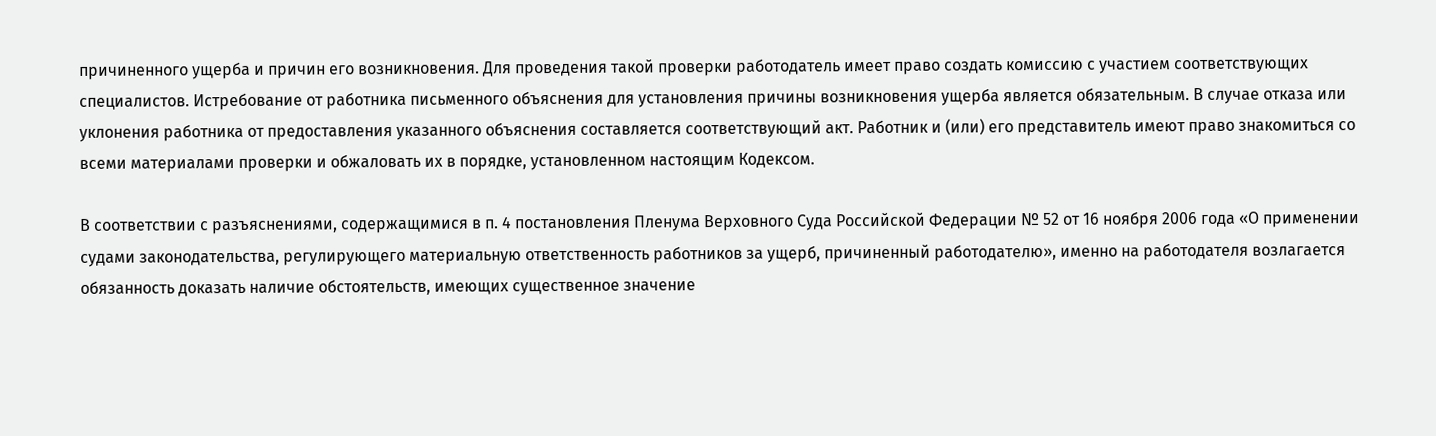причиненного ущерба и причин его возникновения. Для проведения такой проверки работодатель имеет право создать комиссию с участием соответствующих специалистов. Истребование от работника письменного объяснения для установления причины возникновения ущерба является обязательным. В случае отказа или уклонения работника от предоставления указанного объяснения составляется соответствующий акт. Работник и (или) его представитель имеют право знакомиться со всеми материалами проверки и обжаловать их в порядке, установленном настоящим Кодексом.

В соответствии с разъяснениями, содержащимися в п. 4 постановления Пленума Верховного Суда Российской Федерации № 52 от 16 ноября 2006 года «О применении судами законодательства, регулирующего материальную ответственность работников за ущерб, причиненный работодателю», именно на работодателя возлагается обязанность доказать наличие обстоятельств, имеющих существенное значение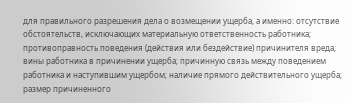для правильного разрешения дела о возмещении ущерба, а именно: отсутствие обстоятельств, исключающих материальную ответственность работника; противоправность поведения (действия или бездействие) причинителя вреда; вины работника в причинении ущерба; причинную связь между поведением работника и наступившим ущербом; наличие прямого действительного ущерба; размер причиненного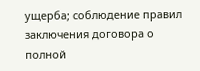ущерба; соблюдение правил заключения договора о полной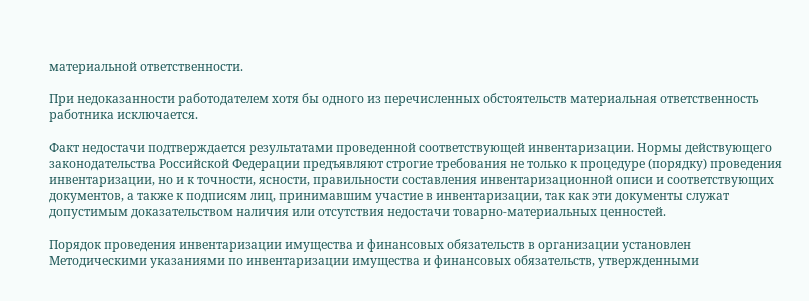материальной ответственности.

При недоказанности работодателем хотя бы одного из перечисленных обстоятельств материальная ответственность работника исключается.

Факт недостачи подтверждается результатами проведенной соответствующей инвентаризации. Нормы действующего законодательства Российской Федерации предъявляют строгие требования не только к процедуре (порядку) проведения инвентаризации, но и к точности, ясности, правильности составления инвентаризационной описи и соответствующих документов, а также к подписям лиц, принимавшим участие в инвентаризации, так как эти документы служат допустимым доказательством наличия или отсутствия недостачи товарно-материальных ценностей.

Порядок проведения инвентаризации имущества и финансовых обязательств в организации установлен Методическими указаниями по инвентаризации имущества и финансовых обязательств, утвержденными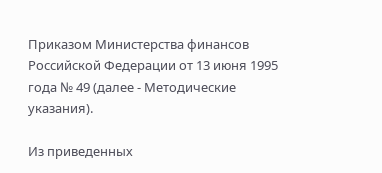Приказом Министерства финансов Российской Федерации от 13 июня 1995 года № 49 (далее - Методические указания).

Из приведенных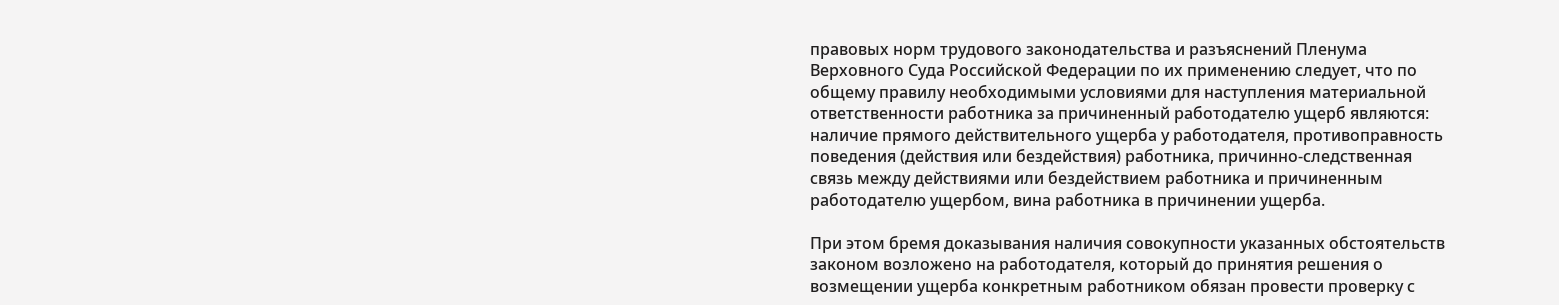правовых норм трудового законодательства и разъяснений Пленума Верховного Суда Российской Федерации по их применению следует, что по общему правилу необходимыми условиями для наступления материальной ответственности работника за причиненный работодателю ущерб являются: наличие прямого действительного ущерба у работодателя, противоправность поведения (действия или бездействия) работника, причинно-следственная связь между действиями или бездействием работника и причиненным работодателю ущербом, вина работника в причинении ущерба.

При этом бремя доказывания наличия совокупности указанных обстоятельств законом возложено на работодателя, который до принятия решения о возмещении ущерба конкретным работником обязан провести проверку с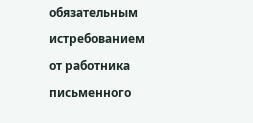обязательным истребованием от работника письменного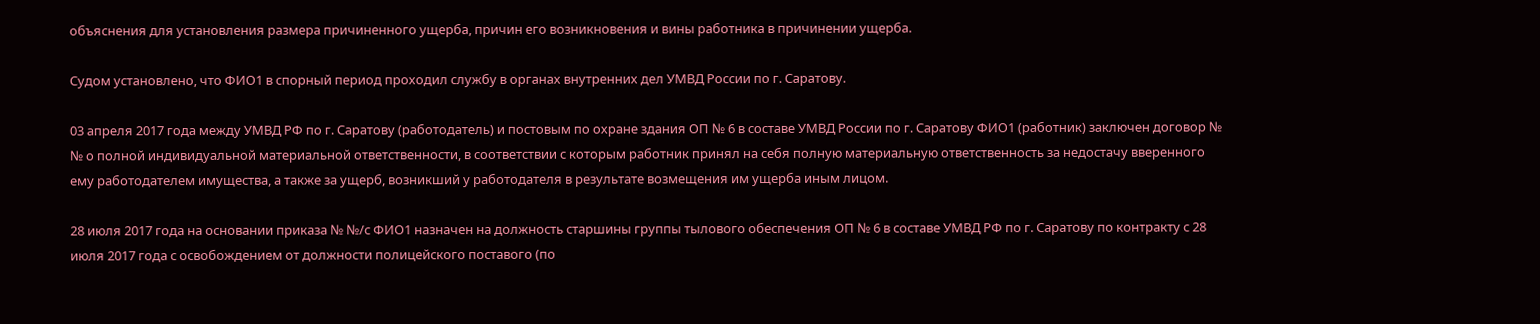объяснения для установления размера причиненного ущерба, причин его возникновения и вины работника в причинении ущерба.

Судом установлено, что ФИО1 в спорный период проходил службу в органах внутренних дел УМВД России по г. Саратову.

03 апреля 2017 года между УМВД РФ по г. Саратову (работодатель) и постовым по охране здания ОП № 6 в составе УМВД России по г. Саратову ФИО1 (работник) заключен договор № № о полной индивидуальной материальной ответственности, в соответствии с которым работник принял на себя полную материальную ответственность за недостачу вверенного ему работодателем имущества, а также за ущерб, возникший у работодателя в результате возмещения им ущерба иным лицом.

28 июля 2017 года на основании приказа № №/с ФИО1 назначен на должность старшины группы тылового обеспечения ОП № 6 в составе УМВД РФ по г. Саратову по контракту с 28 июля 2017 года с освобождением от должности полицейского поставого (по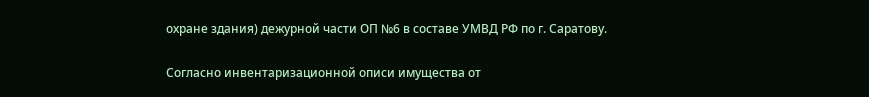охране здания) дежурной части ОП №6 в составе УМВД РФ по г. Саратову.

Согласно инвентаризационной описи имущества от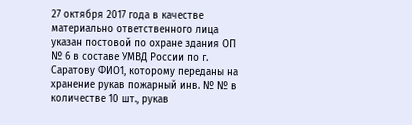27 октября 2017 года в качестве материально ответственного лица указан постовой по охране здания ОП № 6 в составе УМВД России по г. Саратову ФИО1, которому переданы на хранение рукав пожарный инв. № № в количестве 10 шт., рукав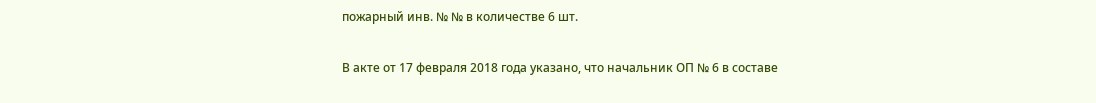пожарный инв. № № в количестве 6 шт.

В акте от 17 февраля 2018 года указано, что начальник ОП № 6 в составе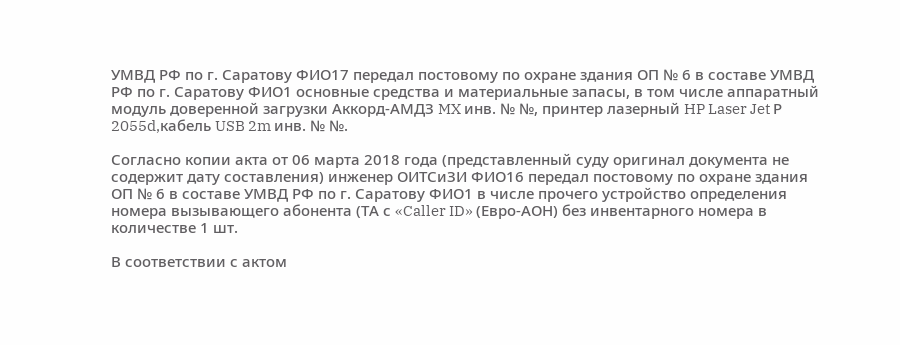УМВД РФ по г. Саратову ФИО17 передал постовому по охране здания ОП № 6 в составе УМВД РФ по г. Саратову ФИО1 основные средства и материальные запасы, в том числе аппаратный модуль доверенной загрузки Аккорд-АМДЗ MX инв. № №, принтер лазерный HP Laser Jet Р 2055d,кабель USB 2m инв. № №.

Согласно копии акта от 06 марта 2018 года (представленный суду оригинал документа не содержит дату составления) инженер ОИТСиЗИ ФИО16 передал постовому по охране здания ОП № 6 в составе УМВД РФ по г. Саратову ФИО1 в числе прочего устройство определения номера вызывающего абонента (ТА с «Caller ID» (Евро-АОН) без инвентарного номера в количестве 1 шт.

В соответствии с актом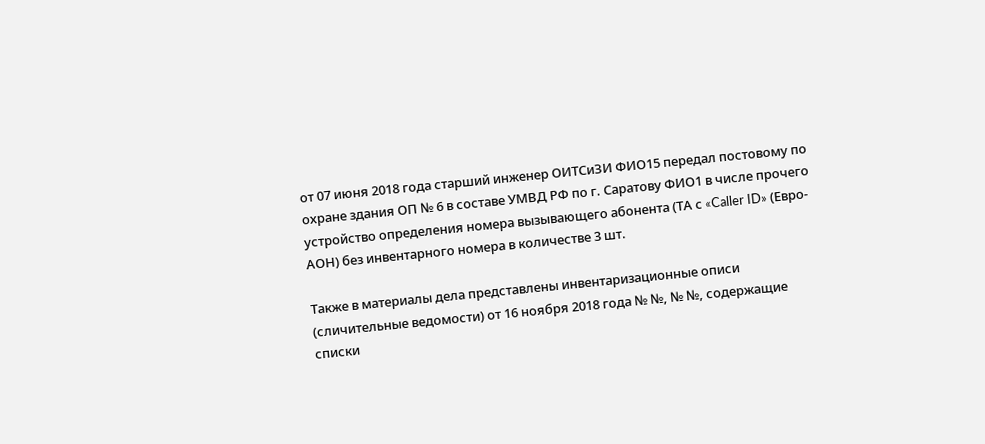от 07 июня 2018 года старший инженер ОИТСиЗИ ФИО15 передал постовому по охране здания ОП № 6 в составе УМВД РФ по г. Саратову ФИО1 в числе прочего устройство определения номера вызывающего абонента (ТА с «Caller ID» (Евро-АОН) без инвентарного номера в количестве 3 шт.

Также в материалы дела представлены инвентаризационные описи (сличительные ведомости) от 16 ноября 2018 года № №, № №, содержащие списки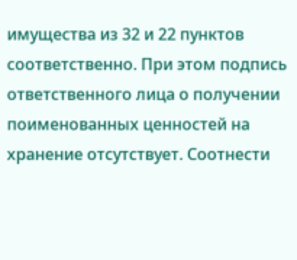имущества из 32 и 22 пунктов соответственно. При этом подпись ответственного лица о получении поименованных ценностей на хранение отсутствует. Соотнести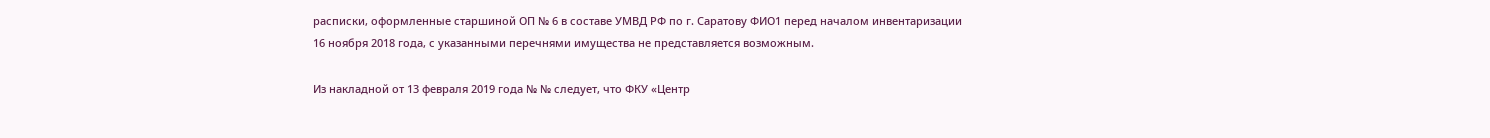расписки, оформленные старшиной ОП № 6 в составе УМВД РФ по г. Саратову ФИО1 перед началом инвентаризации 16 ноября 2018 года, с указанными перечнями имущества не представляется возможным.

Из накладной от 13 февраля 2019 года № № следует, что ФКУ «Центр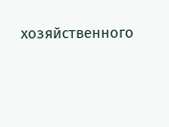хозяйственного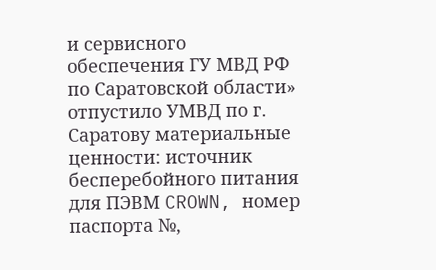и сервисного обеспечения ГУ МВД РФ по Саратовской области» отпустило УМВД по г. Саратову материальные ценности: источник бесперебойного питания для ПЭВМ CROWN, номер паспорта №,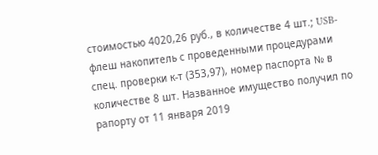стоимостью 4020,26 руб., в количестве 4 шт.; USB-флеш накопитель с проведенными процедурами спец. проверки к-т (353,97), номер паспорта № в количестве 8 шт. Названное имущество получил по рапорту от 11 января 2019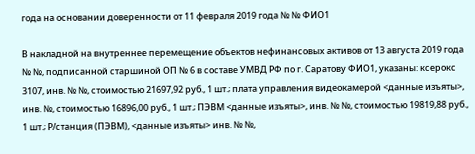года на основании доверенности от 11 февраля 2019 года № № ФИО1

В накладной на внутреннее перемещение объектов нефинансовых активов от 13 августа 2019 года № №, подписанной старшиной ОП № 6 в составе УМВД РФ по г. Саратову ФИО1, указаны: ксерокс 3107, инв. № №, стоимостью 21697,92 руб., 1 шт.; плата управления видеокамерой <данные изъяты>, инв. №, стоимостью 16896,00 руб., 1 шт.; ПЭВМ <данные изъяты>, инв. № №, стоимостью 19819,88 руб., 1 шт.; Р/станция (ПЭВМ), <данные изъяты> инв. № №,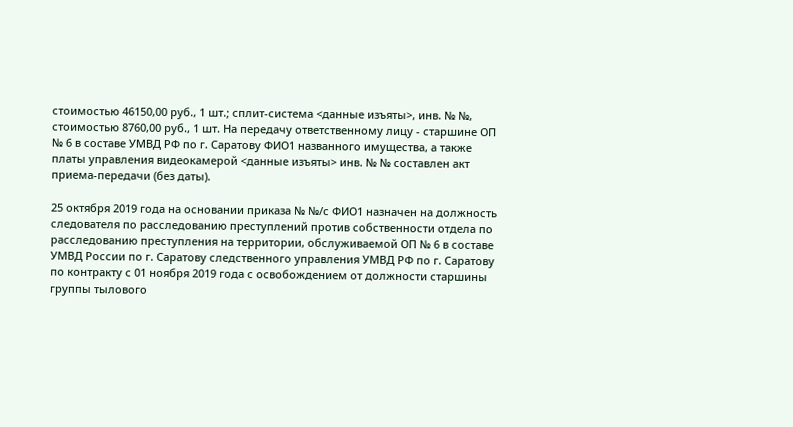стоимостью 46150,00 руб., 1 шт.; сплит-система <данные изъяты>, инв. № №, стоимостью 8760,00 руб., 1 шт. На передачу ответственному лицу - старшине ОП № 6 в составе УМВД РФ по г. Саратову ФИО1 названного имущества, а также платы управления видеокамерой <данные изъяты> инв. № № составлен акт приема-передачи (без даты).

25 октября 2019 года на основании приказа № №/с ФИО1 назначен на должность следователя по расследованию преступлений против собственности отдела по расследованию преступления на территории, обслуживаемой ОП № 6 в составе УМВД России по г. Саратову следственного управления УМВД РФ по г. Саратову по контракту с 01 ноября 2019 года с освобождением от должности старшины группы тылового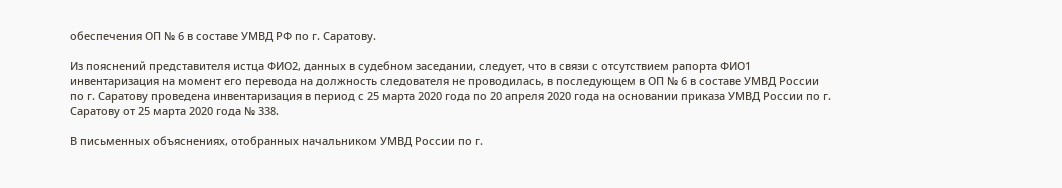обеспечения ОП № 6 в составе УМВД РФ по г. Саратову.

Из пояснений представителя истца ФИО2, данных в судебном заседании, следует, что в связи с отсутствием рапорта ФИО1 инвентаризация на момент его перевода на должность следователя не проводилась, в последующем в ОП № 6 в составе УМВД России по г. Саратову проведена инвентаризация в период с 25 марта 2020 года по 20 апреля 2020 года на основании приказа УМВД России по г. Саратову от 25 марта 2020 года № 338.

В письменных объяснениях, отобранных начальником УМВД России по г.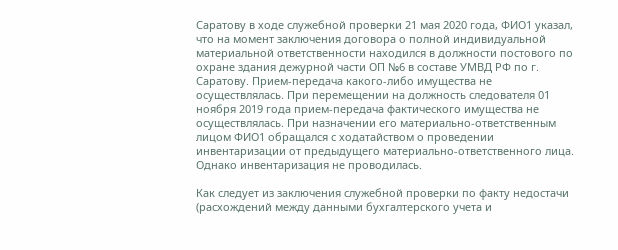Саратову в ходе служебной проверки 21 мая 2020 года, ФИО1 указал, что на момент заключения договора о полной индивидуальной материальной ответственности находился в должности постового по охране здания дежурной части ОП №6 в составе УМВД РФ по г. Саратову. Прием-передача какого-либо имущества не осуществлялась. При перемещении на должность следователя 01 ноября 2019 года прием-передача фактического имущества не осуществлялась. При назначении его материально-ответственным лицом ФИО1 обращался с ходатайством о проведении инвентаризации от предыдущего материально-ответственного лица. Однако инвентаризация не проводилась.

Как следует из заключения служебной проверки по факту недостачи (расхождений между данными бухгалтерского учета и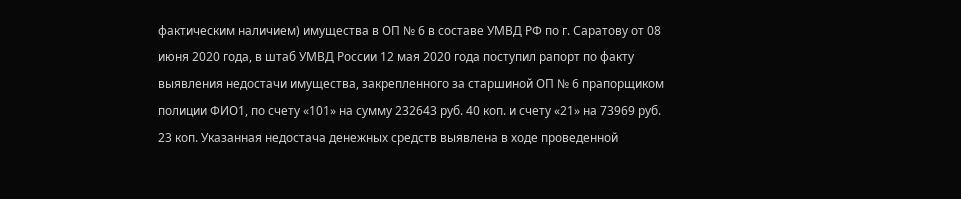фактическим наличием) имущества в ОП № 6 в составе УМВД РФ по г. Саратову от 08 июня 2020 года, в штаб УМВД России 12 мая 2020 года поступил рапорт по факту выявления недостачи имущества, закрепленного за старшиной ОП № 6 прапорщиком полиции ФИО1, по счету «101» на сумму 232643 руб. 40 коп. и счету «21» на 73969 руб. 23 коп. Указанная недостача денежных средств выявлена в ходе проведенной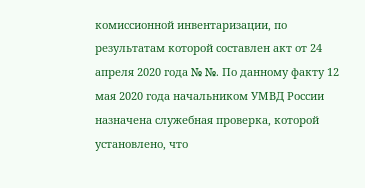комиссионной инвентаризации, по результатам которой составлен акт от 24 апреля 2020 года № №. По данному факту 12 мая 2020 года начальником УМВД России назначена служебная проверка, которой установлено, что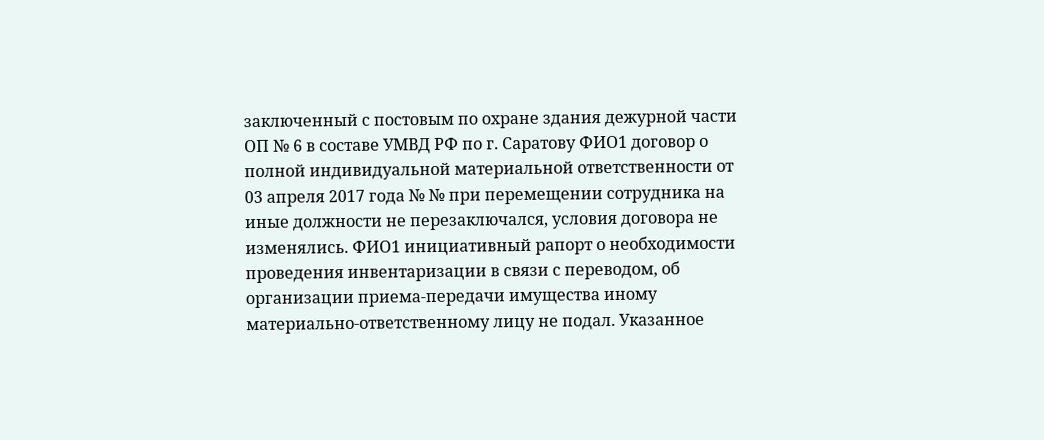заключенный с постовым по охране здания дежурной части ОП № 6 в составе УМВД РФ по г. Саратову ФИО1 договор о полной индивидуальной материальной ответственности от 03 апреля 2017 года № № при перемещении сотрудника на иные должности не перезаключался, условия договора не изменялись. ФИО1 инициативный рапорт о необходимости проведения инвентаризации в связи с переводом, об организации приема-передачи имущества иному материально-ответственному лицу не подал. Указанное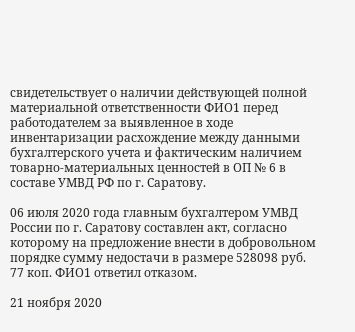свидетельствует о наличии действующей полной материальной ответственности ФИО1 перед работодателем за выявленное в ходе инвентаризации расхождение между данными бухгалтерского учета и фактическим наличием товарно-материальных ценностей в ОП № 6 в составе УМВД РФ по г. Саратову.

06 июля 2020 года главным бухгалтером УМВД России по г. Саратову составлен акт, согласно которому на предложение внести в добровольном порядке сумму недостачи в размере 528098 руб. 77 коп. ФИО1 ответил отказом.

21 ноября 2020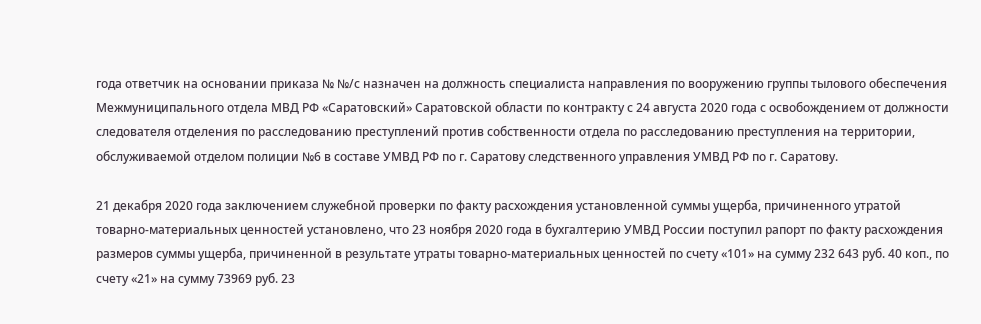года ответчик на основании приказа № №/с назначен на должность специалиста направления по вооружению группы тылового обеспечения Межмуниципального отдела МВД РФ «Саратовский» Саратовской области по контракту с 24 августа 2020 года с освобождением от должности следователя отделения по расследованию преступлений против собственности отдела по расследованию преступления на территории, обслуживаемой отделом полиции №6 в составе УМВД РФ по г. Саратову следственного управления УМВД РФ по г. Саратову.

21 декабря 2020 года заключением служебной проверки по факту расхождения установленной суммы ущерба, причиненного утратой товарно-материальных ценностей установлено, что 23 ноября 2020 года в бухгалтерию УМВД России поступил рапорт по факту расхождения размеров суммы ущерба, причиненной в результате утраты товарно-материальных ценностей по счету «101» на сумму 232 643 руб. 40 коп., по счету «21» на сумму 73969 руб. 23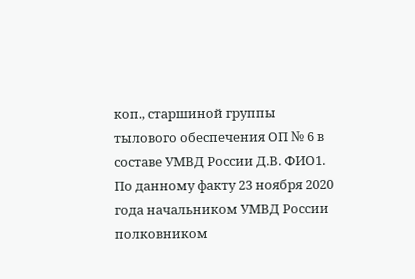коп., старшиной группы тылового обеспечения ОП № 6 в составе УМВД России Д.В. ФИО1. По данному факту 23 ноября 2020 года начальником УМВД России полковником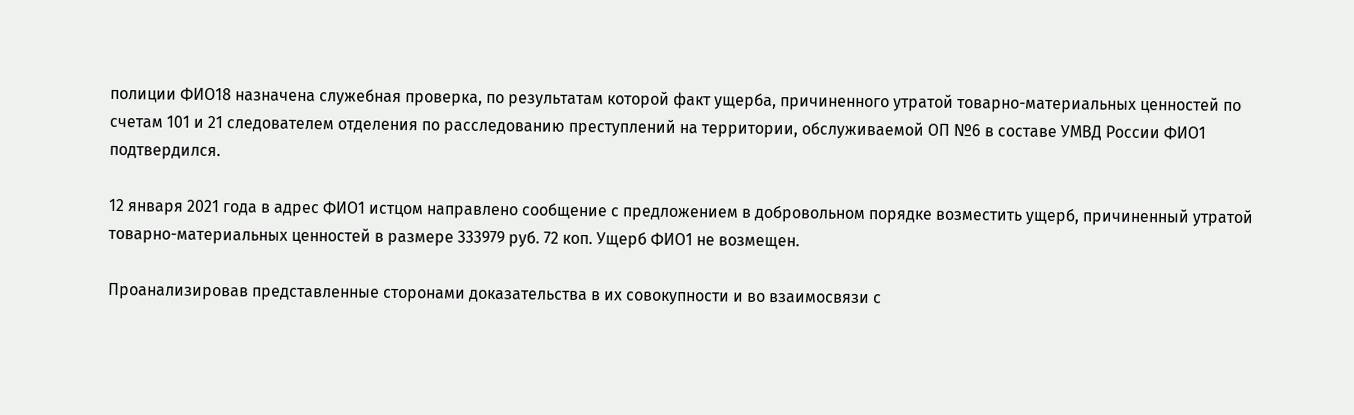полиции ФИО18 назначена служебная проверка, по результатам которой факт ущерба, причиненного утратой товарно-материальных ценностей по счетам 101 и 21 следователем отделения по расследованию преступлений на территории, обслуживаемой ОП №6 в составе УМВД России ФИО1 подтвердился.

12 января 2021 года в адрес ФИО1 истцом направлено сообщение с предложением в добровольном порядке возместить ущерб, причиненный утратой товарно-материальных ценностей в размере 333979 руб. 72 коп. Ущерб ФИО1 не возмещен.

Проанализировав представленные сторонами доказательства в их совокупности и во взаимосвязи с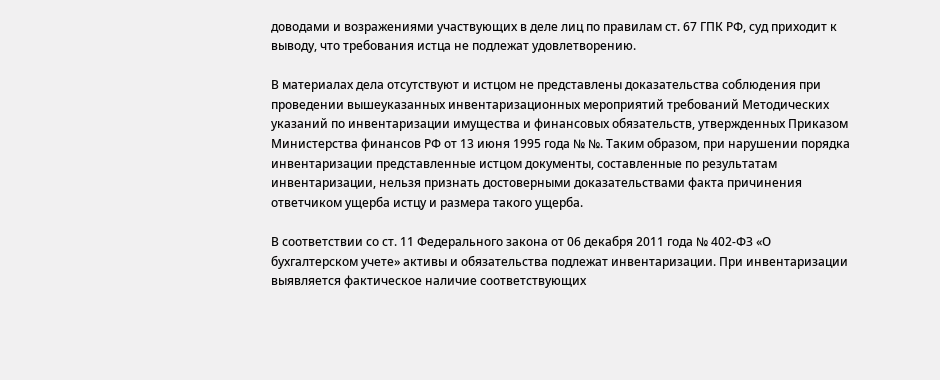доводами и возражениями участвующих в деле лиц по правилам ст. 67 ГПК РФ, суд приходит к выводу, что требования истца не подлежат удовлетворению.

В материалах дела отсутствуют и истцом не представлены доказательства соблюдения при проведении вышеуказанных инвентаризационных мероприятий требований Методических указаний по инвентаризации имущества и финансовых обязательств, утвержденных Приказом Министерства финансов РФ от 13 июня 1995 года № №. Таким образом, при нарушении порядка инвентаризации представленные истцом документы, составленные по результатам инвентаризации, нельзя признать достоверными доказательствами факта причинения ответчиком ущерба истцу и размера такого ущерба.

В соответствии со ст. 11 Федерального закона от 06 декабря 2011 года № 402-ФЗ «О бухгалтерском учете» активы и обязательства подлежат инвентаризации. При инвентаризации выявляется фактическое наличие соответствующих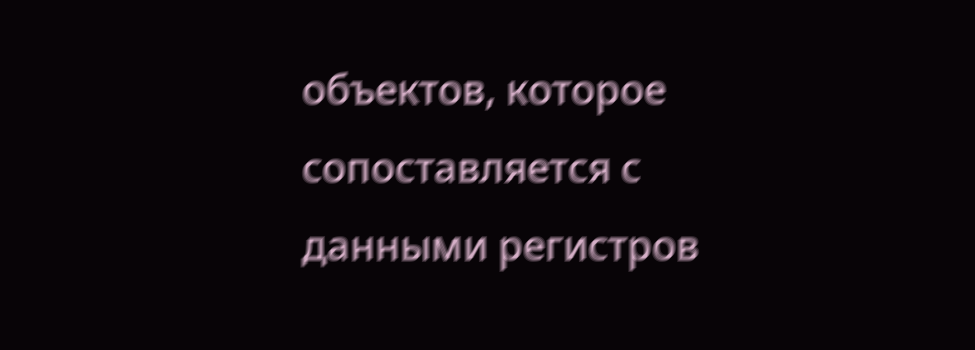объектов, которое сопоставляется с данными регистров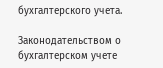бухгалтерского учета.

Законодательством о бухгалтерском учете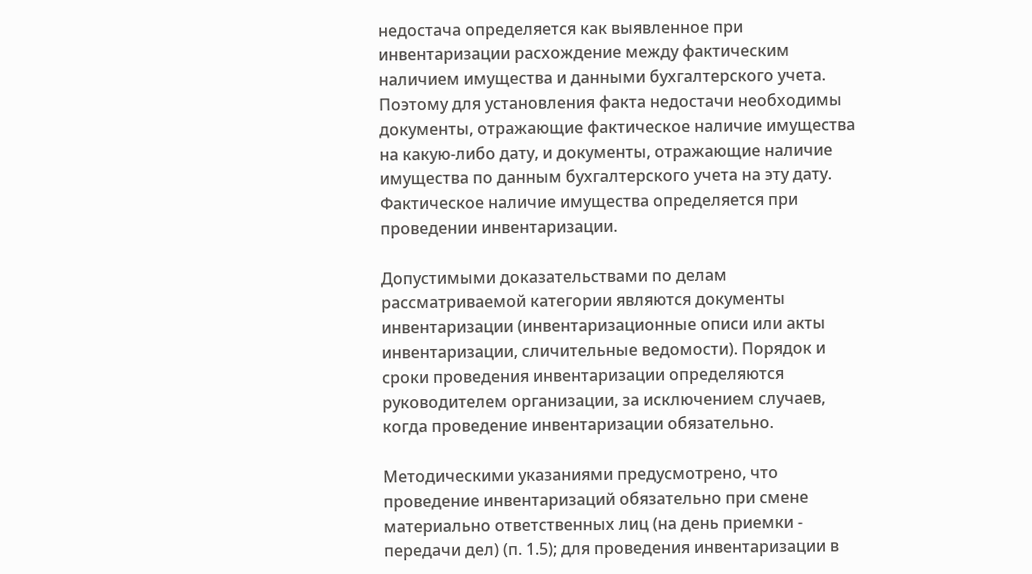недостача определяется как выявленное при инвентаризации расхождение между фактическим наличием имущества и данными бухгалтерского учета. Поэтому для установления факта недостачи необходимы документы, отражающие фактическое наличие имущества на какую-либо дату, и документы, отражающие наличие имущества по данным бухгалтерского учета на эту дату. Фактическое наличие имущества определяется при проведении инвентаризации.

Допустимыми доказательствами по делам рассматриваемой категории являются документы инвентаризации (инвентаризационные описи или акты инвентаризации, сличительные ведомости). Порядок и сроки проведения инвентаризации определяются руководителем организации, за исключением случаев, когда проведение инвентаризации обязательно.

Методическими указаниями предусмотрено, что проведение инвентаризаций обязательно при смене материально ответственных лиц (на день приемки - передачи дел) (п. 1.5); для проведения инвентаризации в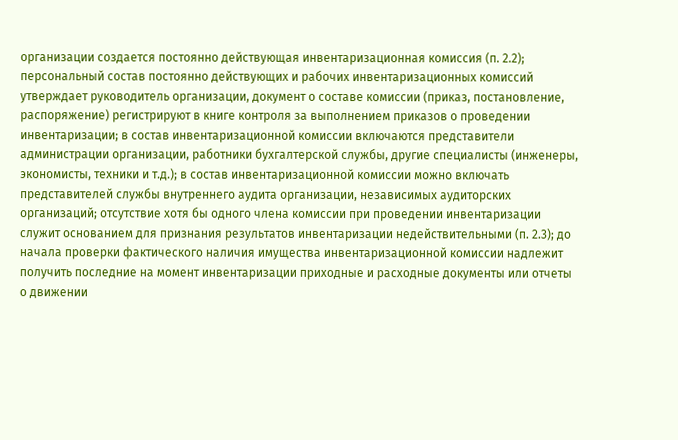организации создается постоянно действующая инвентаризационная комиссия (п. 2.2); персональный состав постоянно действующих и рабочих инвентаризационных комиссий утверждает руководитель организации, документ о составе комиссии (приказ, постановление, распоряжение) регистрируют в книге контроля за выполнением приказов о проведении инвентаризации; в состав инвентаризационной комиссии включаются представители администрации организации, работники бухгалтерской службы, другие специалисты (инженеры, экономисты, техники и т.д.); в состав инвентаризационной комиссии можно включать представителей службы внутреннего аудита организации, независимых аудиторских организаций; отсутствие хотя бы одного члена комиссии при проведении инвентаризации служит основанием для признания результатов инвентаризации недействительными (п. 2.3); до начала проверки фактического наличия имущества инвентаризационной комиссии надлежит получить последние на момент инвентаризации приходные и расходные документы или отчеты о движении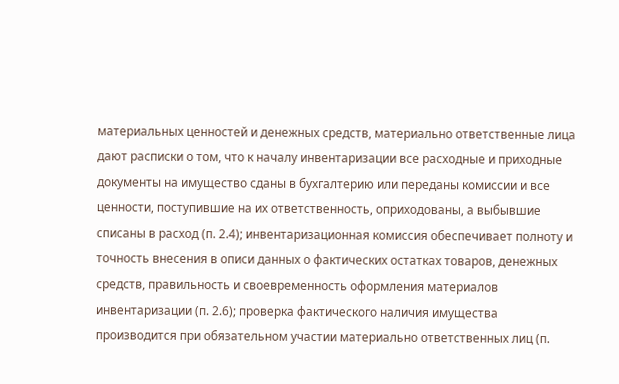материальных ценностей и денежных средств, материально ответственные лица дают расписки о том, что к началу инвентаризации все расходные и приходные документы на имущество сданы в бухгалтерию или переданы комиссии и все ценности, поступившие на их ответственность, оприходованы, а выбывшие списаны в расход (п. 2.4); инвентаризационная комиссия обеспечивает полноту и точность внесения в описи данных о фактических остатках товаров, денежных средств, правильность и своевременность оформления материалов инвентаризации (п. 2.6); проверка фактического наличия имущества производится при обязательном участии материально ответственных лиц (п.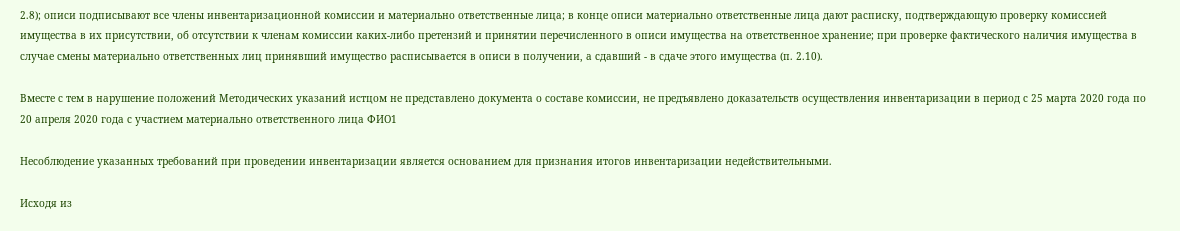2.8); описи подписывают все члены инвентаризационной комиссии и материально ответственные лица; в конце описи материально ответственные лица дают расписку, подтверждающую проверку комиссией имущества в их присутствии, об отсутствии к членам комиссии каких-либо претензий и принятии перечисленного в описи имущества на ответственное хранение; при проверке фактического наличия имущества в случае смены материально ответственных лиц принявший имущество расписывается в описи в получении, а сдавший - в сдаче этого имущества (п. 2.10).

Вместе с тем в нарушение положений Методических указаний истцом не представлено документа о составе комиссии, не предъявлено доказательств осуществления инвентаризации в период с 25 марта 2020 года по 20 апреля 2020 года с участием материально ответственного лица ФИО1

Несоблюдение указанных требований при проведении инвентаризации является основанием для признания итогов инвентаризации недействительными.

Исходя из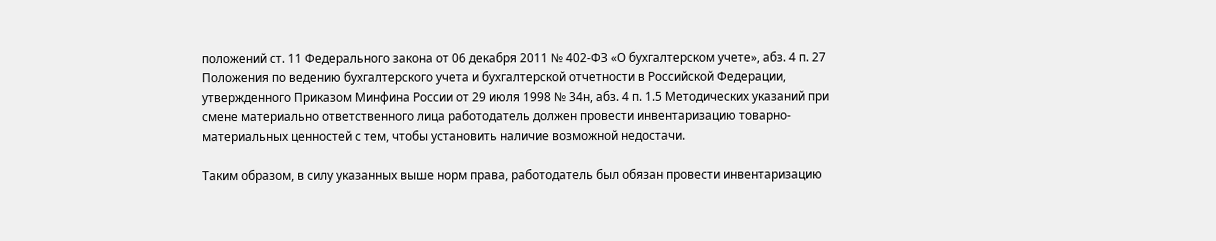положений ст. 11 Федерального закона от 06 декабря 2011 № 402-ФЗ «О бухгалтерском учете», абз. 4 п. 27 Положения по ведению бухгалтерского учета и бухгалтерской отчетности в Российской Федерации, утвержденного Приказом Минфина России от 29 июля 1998 № 34н, абз. 4 п. 1.5 Методических указаний при смене материально ответственного лица работодатель должен провести инвентаризацию товарно-материальных ценностей с тем, чтобы установить наличие возможной недостачи.

Таким образом, в силу указанных выше норм права, работодатель был обязан провести инвентаризацию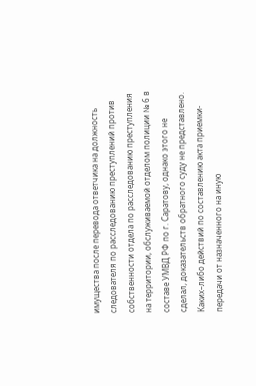имущества после перевода ответчика на должность следователя по расследованию преступлений против собственности отдела по расследованию преступления на территории, обслуживаемой отделом полиции № 6 в составе УМВД РФ по г. Саратову, однако этого не сделал, доказательств обратного суду не представлено. Каких–либо действий по составлению акта приемки-передачи от назначенного на иную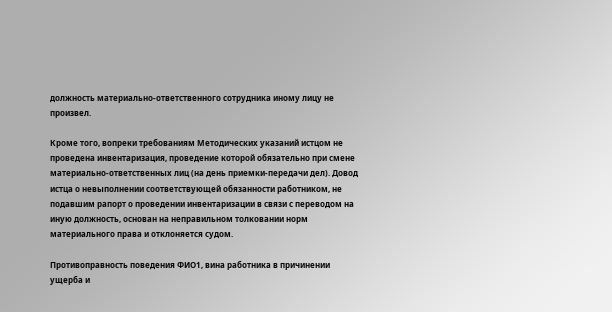должность материально-ответственного сотрудника иному лицу не произвел.

Кроме того, вопреки требованиям Методических указаний истцом не проведена инвентаризация, проведение которой обязательно при смене материально-ответственных лиц (на день приемки-передачи дел). Довод истца о невыполнении соответствующей обязанности работником, не подавшим рапорт о проведении инвентаризации в связи с переводом на иную должность, основан на неправильном толковании норм материального права и отклоняется судом.

Противоправность поведения ФИО1, вина работника в причинении ущерба и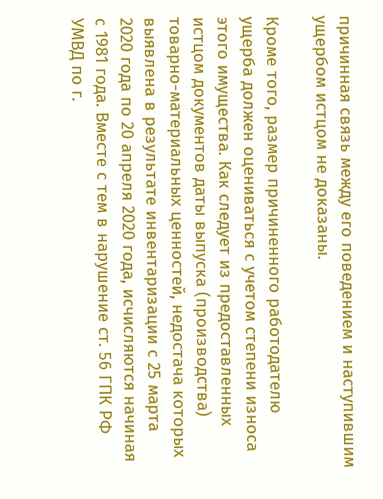причинная связь между его поведением и наступившим ущербом истцом не доказаны.

Кроме того, размер причиненного работодателю ущерба должен оцениваться с учетом степени износа этого имущества. Как следует из предоставленных истцом документов даты выпуска (производства) товарно-материальных ценностей, недостача которых выявлена в результате инвентаризации с 25 марта 2020 года по 20 апреля 2020 года, исчисляются начиная с 1981 года. Вместе с тем в нарушение ст. 56 ГПК РФ УМВД по г.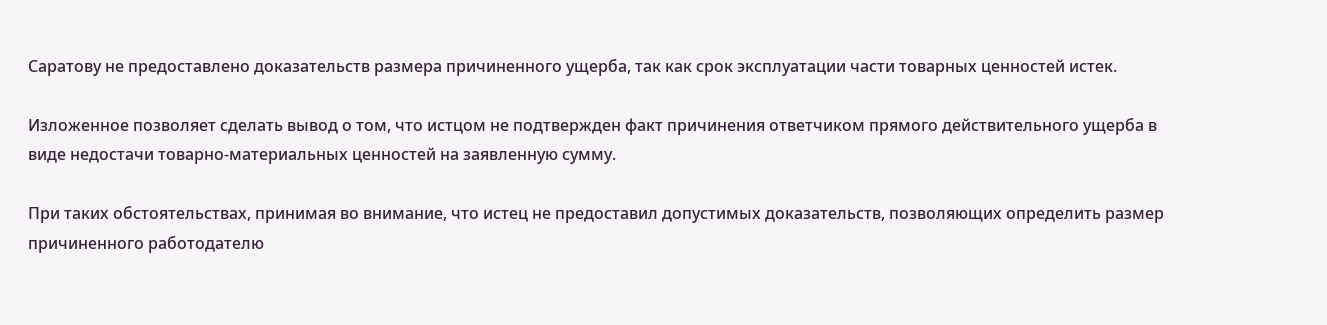Саратову не предоставлено доказательств размера причиненного ущерба, так как срок эксплуатации части товарных ценностей истек.

Изложенное позволяет сделать вывод о том, что истцом не подтвержден факт причинения ответчиком прямого действительного ущерба в виде недостачи товарно-материальных ценностей на заявленную сумму.

При таких обстоятельствах, принимая во внимание, что истец не предоставил допустимых доказательств, позволяющих определить размер причиненного работодателю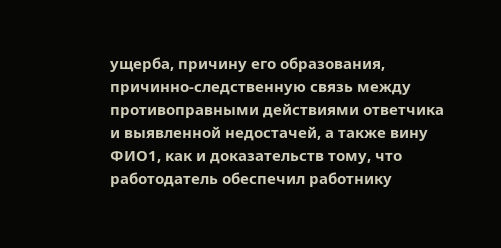ущерба, причину его образования, причинно-следственную связь между противоправными действиями ответчика и выявленной недостачей, а также вину ФИО1, как и доказательств тому, что работодатель обеспечил работнику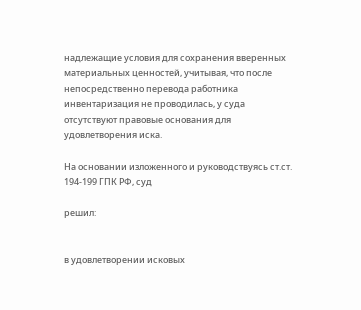надлежащие условия для сохранения вверенных материальных ценностей, учитывая, что после непосредственно перевода работника инвентаризация не проводилась, у суда отсутствуют правовые основания для удовлетворения иска.

На основании изложенного и руководствуясь ст.ст. 194-199 ГПК РФ, суд

решил:


в удовлетворении исковых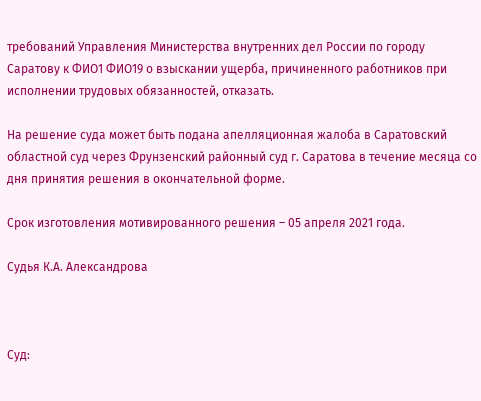требований Управления Министерства внутренних дел России по городу Саратову к ФИО1 ФИО19 о взыскании ущерба, причиненного работников при исполнении трудовых обязанностей, отказать.

На решение суда может быть подана апелляционная жалоба в Саратовский областной суд через Фрунзенский районный суд г. Саратова в течение месяца со дня принятия решения в окончательной форме.

Срок изготовления мотивированного решения – 05 апреля 2021 года.

Судья К.А. Александрова



Суд: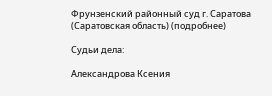Фрунзенский районный суд г. Саратова (Саратовская область) (подробнее)

Судьи дела:

Александрова Ксения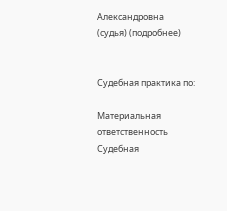Александровна (судья) (подробнее)


Судебная практика по:

Материальная ответственность
Судебная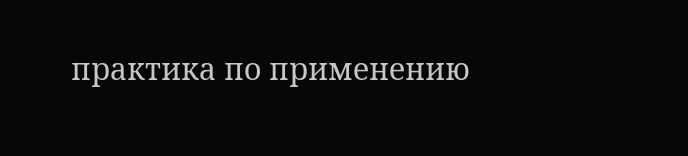практика по применению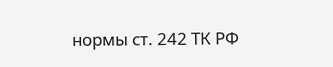нормы ст. 242 ТК РФ